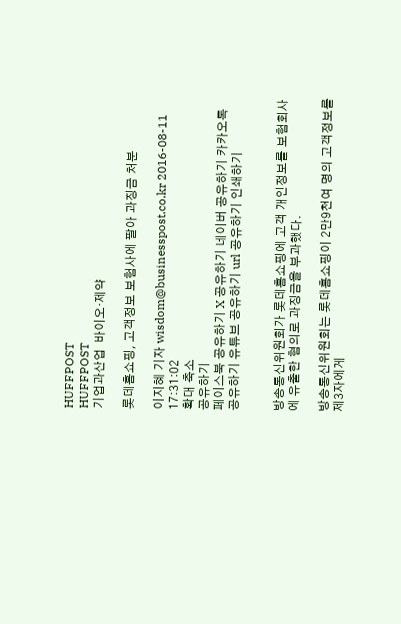HUFFPOST
HUFFPOST
기업과산업  바이오·제약

롯데홈쇼핑, 고객정보 보험사에 팔아 과징금 처분

이지혜 기자 wisdom@businesspost.co.kr 2016-08-11 17:31:02
확대 축소
공유하기
페이스북 공유하기 X 공유하기 네이버 공유하기 카카오톡 공유하기 유튜브 공유하기 url 공유하기 인쇄하기


방송통신위원회가 롯데홈쇼핑에 고객 개인정보를 보험회사에 유출한 혐의로 과징금을 부과했다.

방송통신위원회는 롯데홈쇼핑이 2만9천여 명의 고객정보를 제3자에게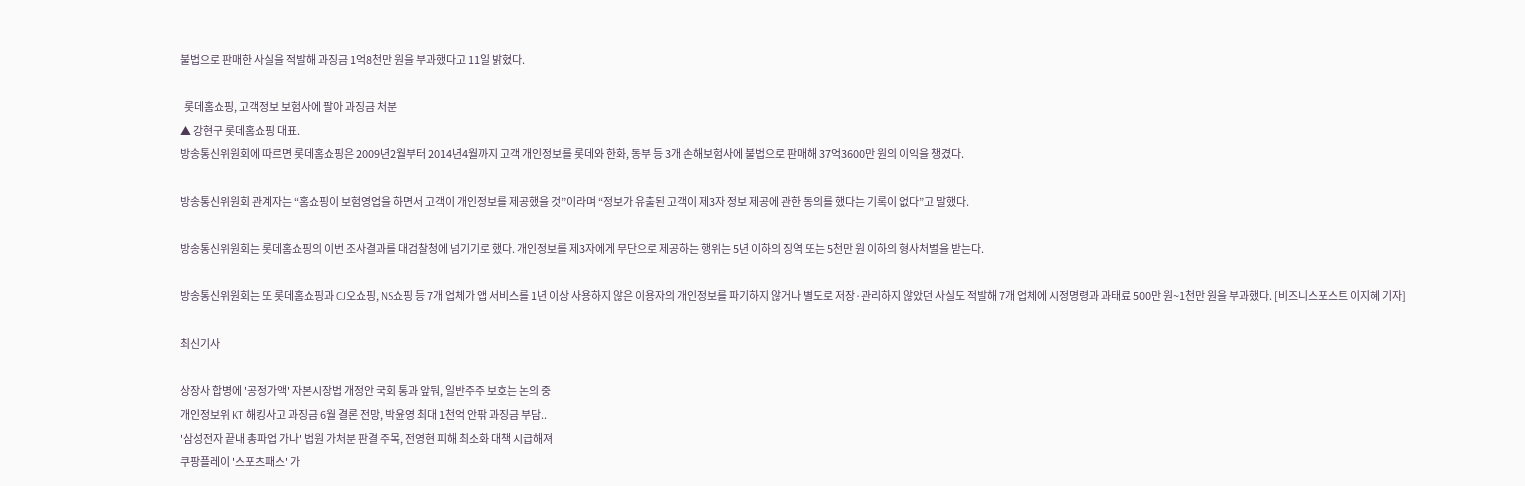불법으로 판매한 사실을 적발해 과징금 1억8천만 원을 부과했다고 11일 밝혔다.

  롯데홈쇼핑, 고객정보 보험사에 팔아 과징금 처분
▲ 강현구 롯데홈쇼핑 대표.
방송통신위원회에 따르면 롯데홈쇼핑은 2009년2월부터 2014년4월까지 고객 개인정보를 롯데와 한화, 동부 등 3개 손해보험사에 불법으로 판매해 37억3600만 원의 이익을 챙겼다.

방송통신위원회 관계자는 “홈쇼핑이 보험영업을 하면서 고객이 개인정보를 제공했을 것”이라며 “정보가 유출된 고객이 제3자 정보 제공에 관한 동의를 했다는 기록이 없다”고 말했다.

방송통신위원회는 롯데홈쇼핑의 이번 조사결과를 대검찰청에 넘기기로 했다. 개인정보를 제3자에게 무단으로 제공하는 행위는 5년 이하의 징역 또는 5천만 원 이하의 형사처벌을 받는다.

방송통신위원회는 또 롯데홈쇼핑과 CJ오쇼핑, NS쇼핑 등 7개 업체가 앱 서비스를 1년 이상 사용하지 않은 이용자의 개인정보를 파기하지 않거나 별도로 저장·관리하지 않았던 사실도 적발해 7개 업체에 시정명령과 과태료 500만 원~1천만 원을 부과했다. [비즈니스포스트 이지혜 기자]

최신기사

상장사 합병에 '공정가액' 자본시장법 개정안 국회 통과 앞둬, 일반주주 보호는 논의 중
개인정보위 KT 해킹사고 과징금 6월 결론 전망, 박윤영 최대 1천억 안팎 과징금 부담..
'삼성전자 끝내 총파업 가나' 법원 가처분 판결 주목, 전영현 피해 최소화 대책 시급해져
쿠팡플레이 '스포츠패스' 가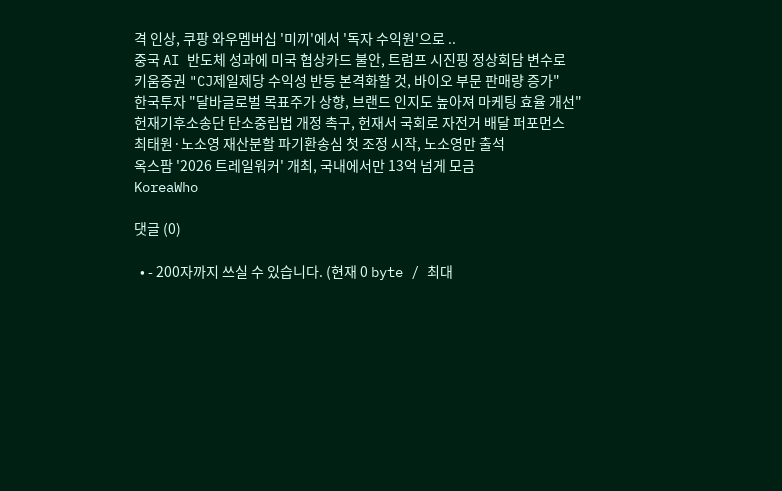격 인상, 쿠팡 와우멤버십 '미끼'에서 '독자 수익원'으로 ..
중국 AI 반도체 성과에 미국 협상카드 불안, 트럼프 시진핑 정상회담 변수로
키움증권 "CJ제일제당 수익성 반등 본격화할 것, 바이오 부문 판매량 증가"
한국투자 "달바글로벌 목표주가 상향, 브랜드 인지도 높아져 마케팅 효율 개선"
헌재기후소송단 탄소중립법 개정 촉구, 헌재서 국회로 자전거 배달 퍼포먼스
최태원·노소영 재산분할 파기환송심 첫 조정 시작, 노소영만 출석
옥스팜 '2026 트레일워커' 개최, 국내에서만 13억 넘게 모금
KoreaWho

댓글 (0)

  • - 200자까지 쓰실 수 있습니다. (현재 0 byte / 최대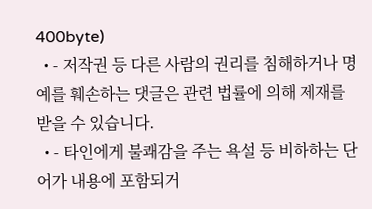400byte)
  • - 저작권 등 다른 사람의 권리를 침해하거나 명예를 훼손하는 댓글은 관련 법률에 의해 제재를 받을 수 있습니다.
  • - 타인에게 불쾌감을 주는 욕설 등 비하하는 단어가 내용에 포함되거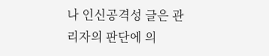나 인신공격성 글은 관리자의 판단에 의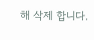해 삭제 합니다.